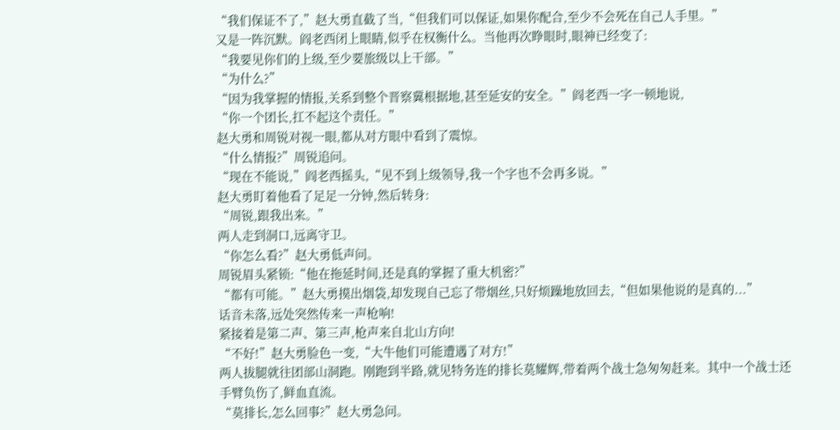“我们保证不了,”赵大勇直截了当,“但我们可以保证,如果你配合,至少不会死在自己人手里。”
又是一阵沉默。阎老西闭上眼睛,似乎在权衡什么。当他再次睁眼时,眼神已经变了:
“我要见你们的上级,至少要旅级以上干部。”
“为什么?”
“因为我掌握的情报,关系到整个晋察冀根据地,甚至延安的安全。”阎老西一字一顿地说,
“你一个团长,扛不起这个责任。”
赵大勇和周锐对视一眼,都从对方眼中看到了震惊。
“什么情报?”周锐追问。
“现在不能说,”阎老西摇头,“见不到上级领导,我一个字也不会再多说。”
赵大勇盯着他看了足足一分钟,然后转身:
“周锐,跟我出来。”
两人走到洞口,远离守卫。
“你怎么看?”赵大勇低声问。
周锐眉头紧锁:“他在拖延时间,还是真的掌握了重大机密?”
“都有可能。”赵大勇摸出烟袋,却发现自己忘了带烟丝,只好烦躁地放回去,“但如果他说的是真的...”
话音未落,远处突然传来一声枪响!
紧接着是第二声、第三声,枪声来自北山方向!
“不好!”赵大勇脸色一变,“大牛他们可能遭遇了对方!”
两人拔腿就往团部山洞跑。刚跑到半路,就见特务连的排长莫耀辉,带着两个战士急匆匆赶来。其中一个战士还手臂负伤了,鲜血直流。
“莫排长,怎么回事?”赵大勇急问。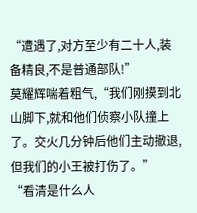“遭遇了,对方至少有二十人,装备精良,不是普通部队!”
莫耀辉喘着粗气,“我们刚摸到北山脚下,就和他们侦察小队撞上了。交火几分钟后他们主动撤退,但我们的小王被打伤了。”
“看清是什么人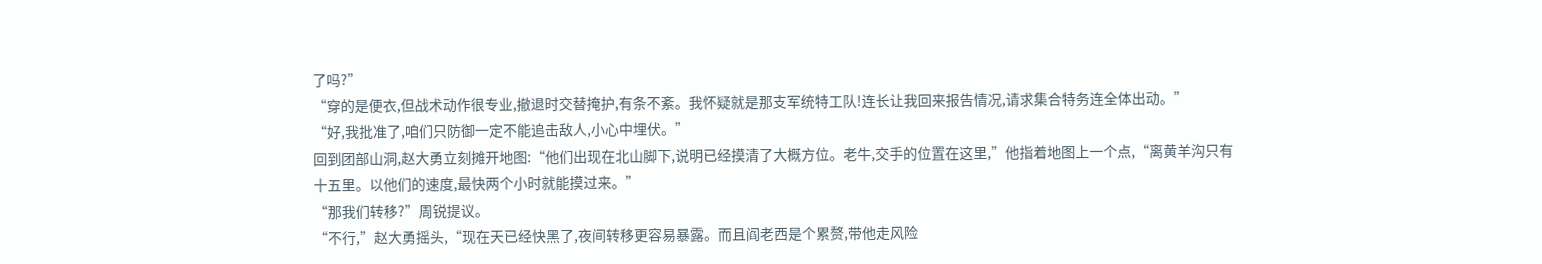了吗?”
“穿的是便衣,但战术动作很专业,撤退时交替掩护,有条不紊。我怀疑就是那支军统特工队!连长让我回来报告情况,请求集合特务连全体出动。”
“好,我批准了,咱们只防御一定不能追击敌人,小心中埋伏。”
回到团部山洞,赵大勇立刻摊开地图:“他们出现在北山脚下,说明已经摸清了大概方位。老牛,交手的位置在这里,”他指着地图上一个点,“离黄羊沟只有十五里。以他们的速度,最快两个小时就能摸过来。”
“那我们转移?”周锐提议。
“不行,”赵大勇摇头,“现在天已经快黑了,夜间转移更容易暴露。而且阎老西是个累赘,带他走风险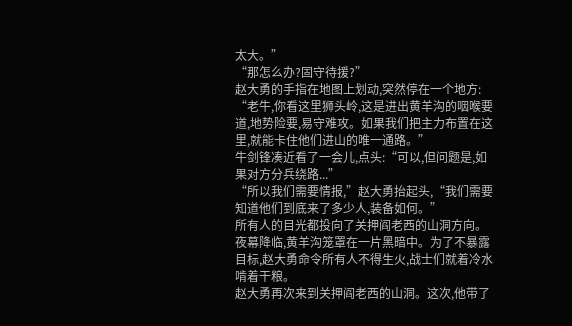太大。”
“那怎么办?固守待援?”
赵大勇的手指在地图上划动,突然停在一个地方:
“老牛,你看这里狮头岭,这是进出黄羊沟的咽喉要道,地势险要,易守难攻。如果我们把主力布置在这里,就能卡住他们进山的唯一通路。”
牛剑锋凑近看了一会儿,点头:“可以,但问题是,如果对方分兵绕路...”
“所以我们需要情报,”赵大勇抬起头,“我们需要知道他们到底来了多少人,装备如何。”
所有人的目光都投向了关押阎老西的山洞方向。
夜幕降临,黄羊沟笼罩在一片黑暗中。为了不暴露目标,赵大勇命令所有人不得生火,战士们就着冷水啃着干粮。
赵大勇再次来到关押阎老西的山洞。这次,他带了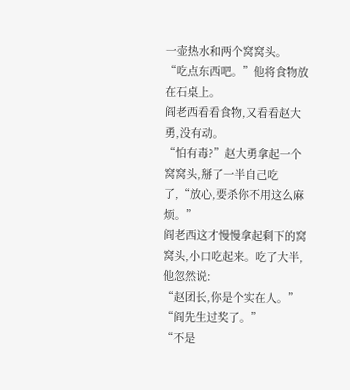一壶热水和两个窝窝头。
“吃点东西吧。”他将食物放在石桌上。
阎老西看看食物,又看看赵大勇,没有动。
“怕有毒?”赵大勇拿起一个窝窝头,掰了一半自己吃了,“放心,要杀你不用这么麻烦。”
阎老西这才慢慢拿起剩下的窝窝头,小口吃起来。吃了大半,他忽然说:
“赵团长,你是个实在人。”
“阎先生过奖了。”
“不是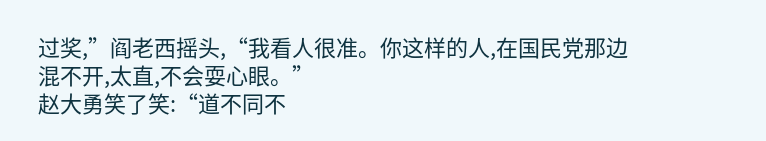过奖,”阎老西摇头,“我看人很准。你这样的人,在国民党那边混不开,太直,不会耍心眼。”
赵大勇笑了笑:“道不同不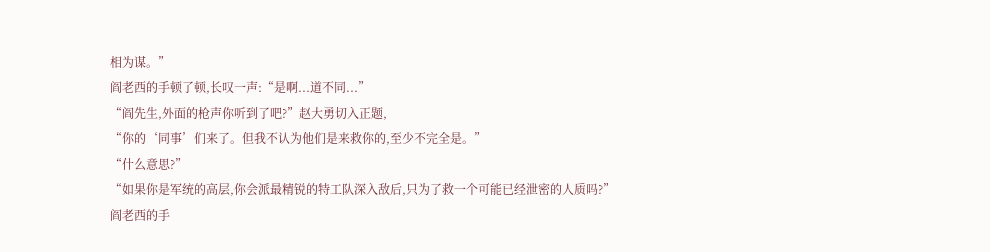相为谋。”
阎老西的手顿了顿,长叹一声:“是啊...道不同...”
“阎先生,外面的枪声你听到了吧?”赵大勇切入正题,
“你的‘同事’们来了。但我不认为他们是来救你的,至少不完全是。”
“什么意思?”
“如果你是军统的高层,你会派最精锐的特工队深入敌后,只为了救一个可能已经泄密的人质吗?”
阎老西的手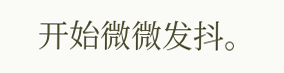开始微微发抖。